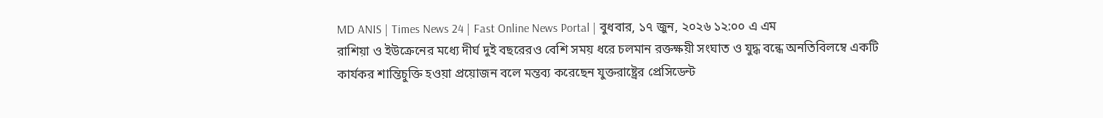MD ANIS | Times News 24 | Fast Online News Portal | বুধবার, ১৭ জুন, ২০২৬ ১২:০০ এ এম
রাশিয়া ও ইউক্রেনের মধ্যে দীর্ঘ দুই বছরেরও বেশি সময় ধরে চলমান রক্তক্ষয়ী সংঘাত ও যুদ্ধ বন্ধে অনতিবিলম্বে একটি কার্যকর শান্তিচুক্তি হওয়া প্রয়োজন বলে মন্তব্য করেছেন যুক্তরাষ্ট্রের প্রেসিডেন্ট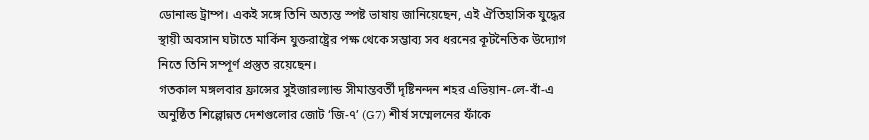ডোনাল্ড ট্রাম্প। একই সঙ্গে তিনি অত্যন্ত স্পষ্ট ভাষায় জানিয়েছেন, এই ঐতিহাসিক যুদ্ধের স্থায়ী অবসান ঘটাতে মার্কিন যুক্তরাষ্ট্রের পক্ষ থেকে সম্ভাব্য সব ধরনের কূটনৈতিক উদ্যোগ নিতে তিনি সম্পূর্ণ প্রস্তুত রয়েছেন।
গতকাল মঙ্গলবার ফ্রান্সের সুইজারল্যান্ড সীমান্তবর্তী দৃষ্টিনন্দন শহর এভিয়ান-লে-বাঁ-এ অনুষ্ঠিত শিল্পোন্নত দেশগুলোর জোট ‘জি-৭’ (G7) শীর্ষ সম্মেলনের ফাঁকে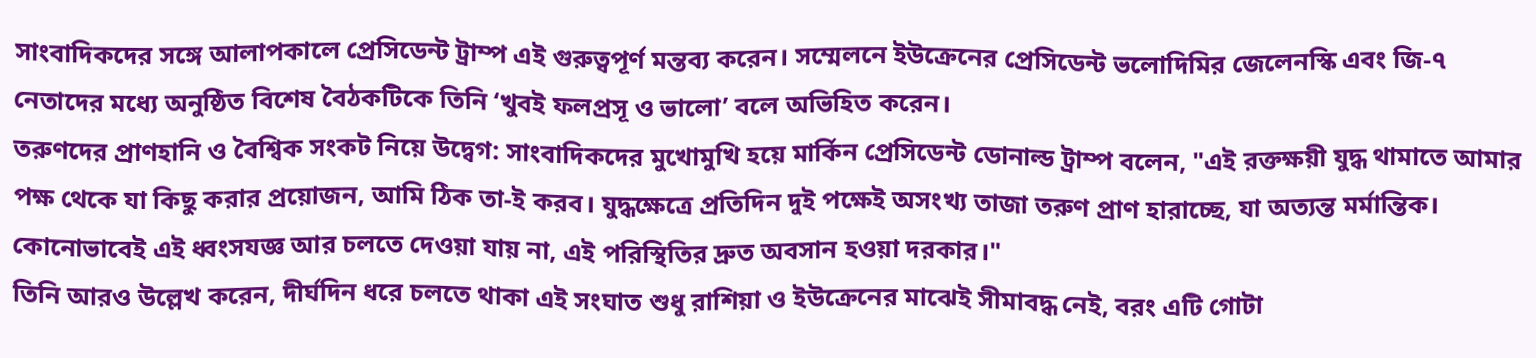সাংবাদিকদের সঙ্গে আলাপকালে প্রেসিডেন্ট ট্রাম্প এই গুরুত্বপূর্ণ মন্তব্য করেন। সম্মেলনে ইউক্রেনের প্রেসিডেন্ট ভলোদিমির জেলেনস্কি এবং জি-৭ নেতাদের মধ্যে অনুষ্ঠিত বিশেষ বৈঠকটিকে তিনি ‘খুবই ফলপ্রসূ ও ভালো’ বলে অভিহিত করেন।
তরুণদের প্রাণহানি ও বৈশ্বিক সংকট নিয়ে উদ্বেগ: সাংবাদিকদের মুখোমুখি হয়ে মার্কিন প্রেসিডেন্ট ডোনাল্ড ট্রাম্প বলেন, "এই রক্তক্ষয়ী যুদ্ধ থামাতে আমার পক্ষ থেকে যা কিছু করার প্রয়োজন, আমি ঠিক তা-ই করব। যুদ্ধক্ষেত্রে প্রতিদিন দুই পক্ষেই অসংখ্য তাজা তরুণ প্রাণ হারাচ্ছে, যা অত্যন্ত মর্মান্তিক। কোনোভাবেই এই ধ্বংসযজ্ঞ আর চলতে দেওয়া যায় না, এই পরিস্থিতির দ্রুত অবসান হওয়া দরকার।"
তিনি আরও উল্লেখ করেন, দীর্ঘদিন ধরে চলতে থাকা এই সংঘাত শুধু রাশিয়া ও ইউক্রেনের মাঝেই সীমাবদ্ধ নেই, বরং এটি গোটা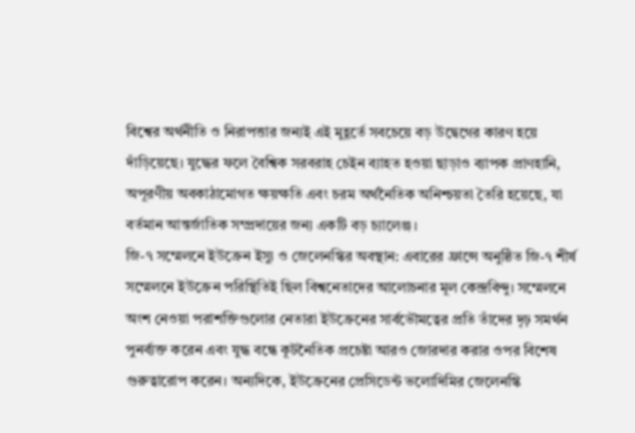বিশ্বের অর্থনীতি ও নিরাপত্তার জন্যই এই মুহূর্তে সবচেয়ে বড় উদ্বেগের কারণ হয়ে দাঁড়িয়েছে। যুদ্ধের ফলে বৈশ্বিক সরবরাহ চেইন ব্যাহত হওয়া ছাড়াও ব্যাপক প্রাণহানি, অপূরণীয় অবকাঠামোগত ক্ষয়ক্ষতি এবং চরম অর্থনৈতিক অনিশ্চয়তা তৈরি হয়েছে, যা বর্তমান আন্তর্জাতিক সম্প্রদায়ের জন্য একটি বড় চ্যালেঞ্জ।
জি-৭ সম্মেলনে ইউক্রেন ইস্যু ও জেলেনস্কির অবস্থান: এবারের ফ্রান্সে অনুষ্ঠিত জি-৭ শীর্ষ সম্মেলনে ইউক্রেন পরিস্থিতিই ছিল বিশ্বনেতাদের আলোচনার মূল কেন্দ্রবিন্দু। সম্মেলনে অংশ নেওয়া পরাশক্তিগুলোর নেতারা ইউক্রেনের সার্বভৌমত্বের প্রতি তাঁদের দৃঢ় সমর্থন পুনর্ব্যক্ত করেন এবং যুদ্ধ বন্ধে কূটনৈতিক প্রচেষ্টা আরও জোরদার করার ওপর বিশেষ গুরুত্বারোপ করেন। অন্যদিকে, ইউক্রেনের প্রেসিডেন্ট ভলোদিমির জেলেনস্কি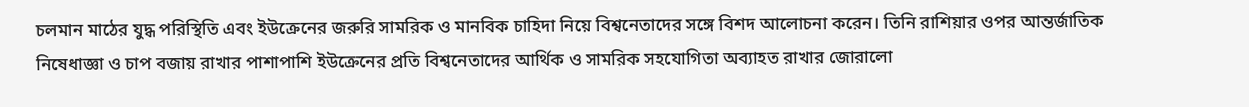চলমান মাঠের যুদ্ধ পরিস্থিতি এবং ইউক্রেনের জরুরি সামরিক ও মানবিক চাহিদা নিয়ে বিশ্বনেতাদের সঙ্গে বিশদ আলোচনা করেন। তিনি রাশিয়ার ওপর আন্তর্জাতিক নিষেধাজ্ঞা ও চাপ বজায় রাখার পাশাপাশি ইউক্রেনের প্রতি বিশ্বনেতাদের আর্থিক ও সামরিক সহযোগিতা অব্যাহত রাখার জোরালো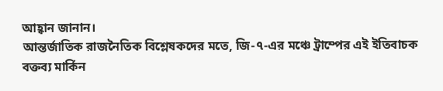আহ্বান জানান।
আন্তর্জাতিক রাজনৈতিক বিশ্লেষকদের মতে, জি-৭-এর মঞ্চে ট্রাম্পের এই ইতিবাচক বক্তব্য মার্কিন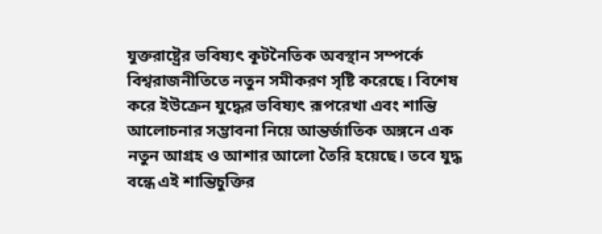যুক্তরাষ্ট্রের ভবিষ্যৎ কূটনৈতিক অবস্থান সম্পর্কে বিশ্বরাজনীতিতে নতুন সমীকরণ সৃষ্টি করেছে। বিশেষ করে ইউক্রেন যুদ্ধের ভবিষ্যৎ রূপরেখা এবং শান্তি আলোচনার সম্ভাবনা নিয়ে আন্তর্জাতিক অঙ্গনে এক নতুন আগ্রহ ও আশার আলো তৈরি হয়েছে। তবে যুদ্ধ বন্ধে এই শান্তিচুক্তির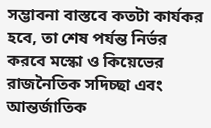সম্ভাবনা বাস্তবে কতটা কার্যকর হবে, তা শেষ পর্যন্ত নির্ভর করবে মস্কো ও কিয়েভের রাজনৈতিক সদিচ্ছা এবং আন্তর্জাতিক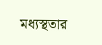মধ্যস্থতার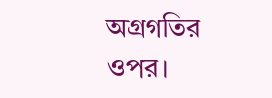অগ্রগতির ওপর।